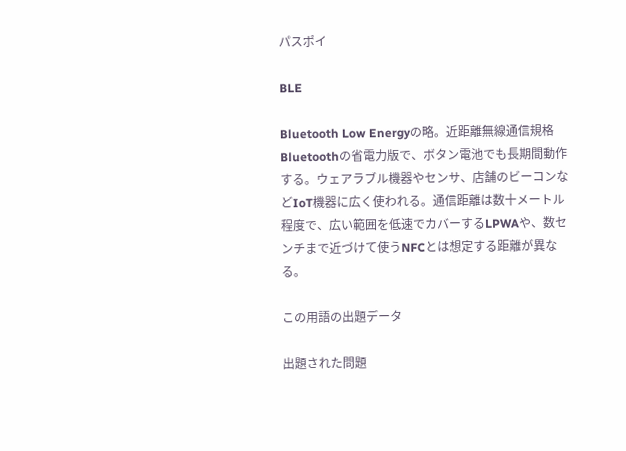パスポイ

BLE

Bluetooth Low Energyの略。近距離無線通信規格Bluetoothの省電力版で、ボタン電池でも長期間動作する。ウェアラブル機器やセンサ、店舗のビーコンなどIoT機器に広く使われる。通信距離は数十メートル程度で、広い範囲を低速でカバーするLPWAや、数センチまで近づけて使うNFCとは想定する距離が異なる。

この用語の出題データ

出題された問題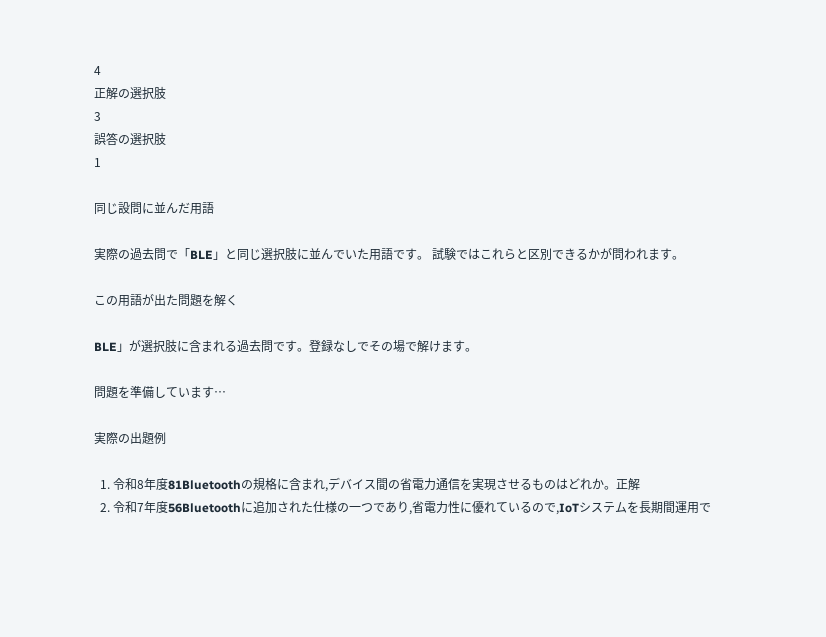4
正解の選択肢
3
誤答の選択肢
1

同じ設問に並んだ用語

実際の過去問で「BLE」と同じ選択肢に並んでいた用語です。 試験ではこれらと区別できるかが問われます。

この用語が出た問題を解く

BLE」が選択肢に含まれる過去問です。登録なしでその場で解けます。

問題を準備しています…

実際の出題例

  1. 令和8年度81Bluetoothの規格に含まれ,デバイス間の省電力通信を実現させるものはどれか。正解
  2. 令和7年度56Bluetoothに追加された仕様の一つであり,省電力性に優れているので,IoTシステムを長期間運用で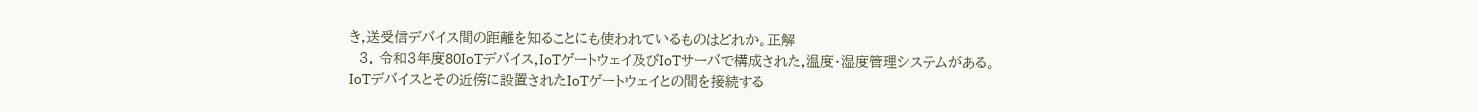き,送受信デバイス間の距離を知ることにも使われているものはどれか。正解
  3. 令和3年度80IoTデバイス,IoTゲートウェイ及びIoTサーバで構成された,温度・湿度管理システムがある。IoTデバイスとその近傍に設置されたIoTゲートウェイとの間を接続する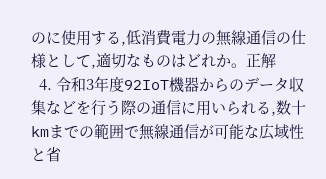のに使用する,低消費電力の無線通信の仕様として,適切なものはどれか。正解
  4. 令和3年度92IoT機器からのデータ収集などを行う際の通信に用いられる,数十kmまでの範囲で無線通信が可能な広域性と省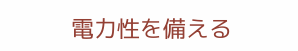電力性を備える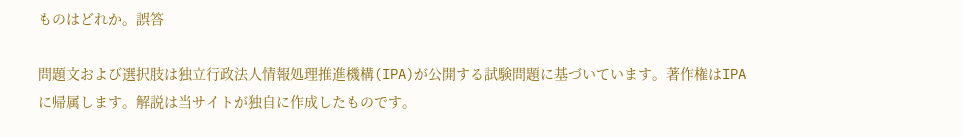ものはどれか。誤答

問題文および選択肢は独立行政法人情報処理推進機構(IPA)が公開する試験問題に基づいています。著作権はIPAに帰属します。解説は当サイトが独自に作成したものです。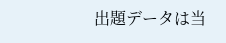出題データは当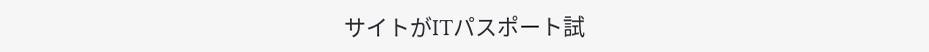サイトがITパスポート試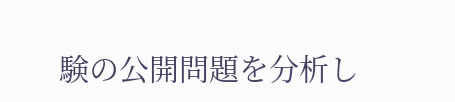験の公開問題を分析し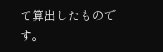て算出したものです。